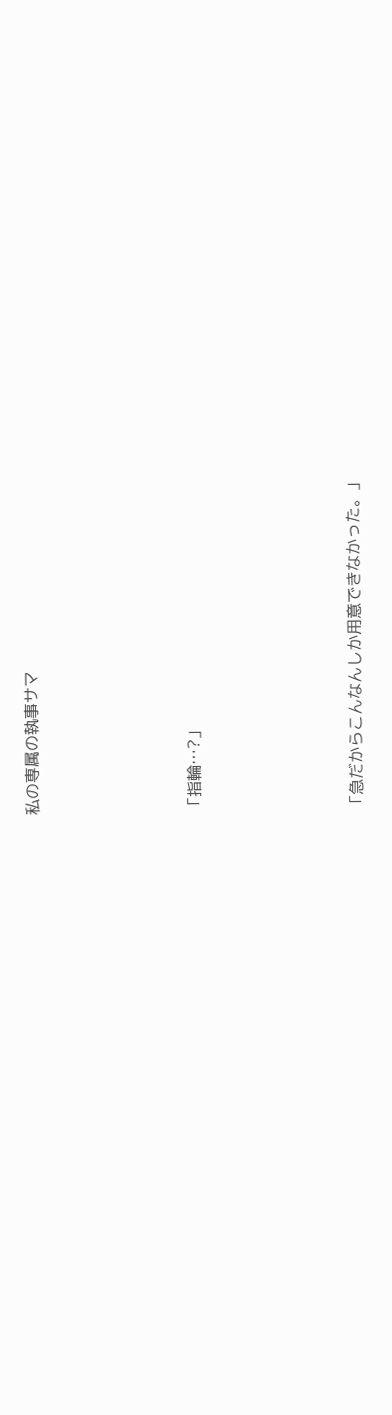私の専属の執事サマ








「指輪…?」








「急だからこんなんしか用意できなかった。」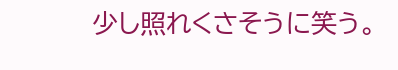少し照れくさそうに笑う。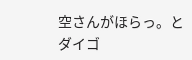空さんがほらっ。とダイゴ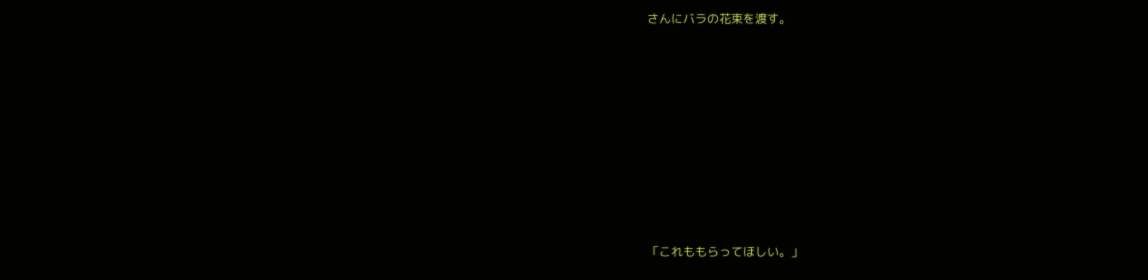さんにバラの花束を渡す。










「これももらってほしい。」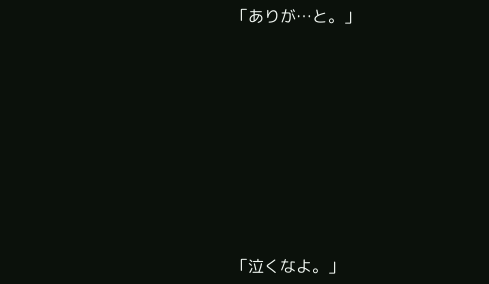「ありが…と。」










「泣くなよ。」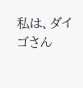私は、ダイゴさん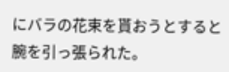にバラの花束を貰おうとすると腕を引っ張られた。